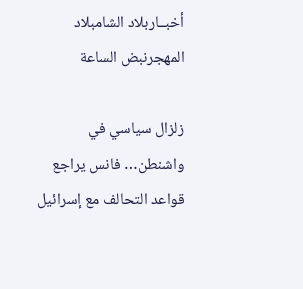أخبــاربلاد الشامبلاد المهجرنبض الساعة

زلزال سياسي في واشنطن… فانس يراجع قواعد التحالف مع إسرائيل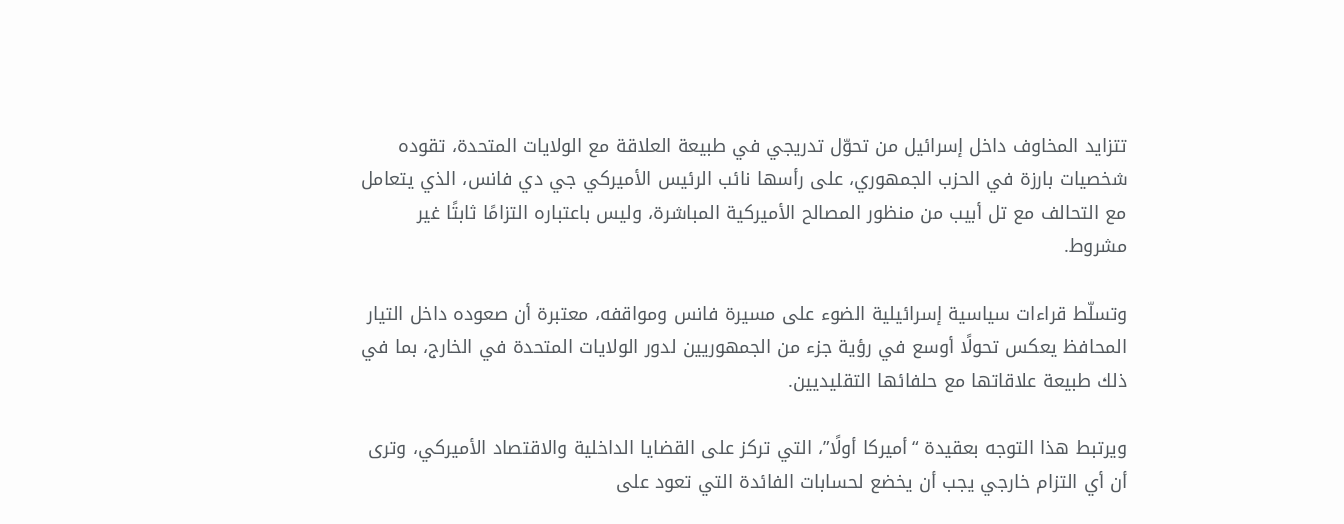تتزايد المخاوف داخل إسرائيل من تحوّل تدريجي في طبيعة العلاقة مع الولايات المتحدة، تقوده شخصيات بارزة في الحزب الجمهوري، على رأسها نائب الرئيس الأميركي جي دي فانس، الذي يتعامل مع التحالف مع تل أبيب من منظور المصالح الأميركية المباشرة، وليس باعتباره التزامًا ثابتًا غير مشروط.

وتسلّط قراءات سياسية إسرائيلية الضوء على مسيرة فانس ومواقفه، معتبرة أن صعوده داخل التيار المحافظ يعكس تحولًا أوسع في رؤية جزء من الجمهوريين لدور الولايات المتحدة في الخارج، بما في ذلك طبيعة علاقاتها مع حلفائها التقليديين.

ويرتبط هذا التوجه بعقيدة “أميركا أولًا”، التي تركز على القضايا الداخلية والاقتصاد الأميركي، وترى أن أي التزام خارجي يجب أن يخضع لحسابات الفائدة التي تعود على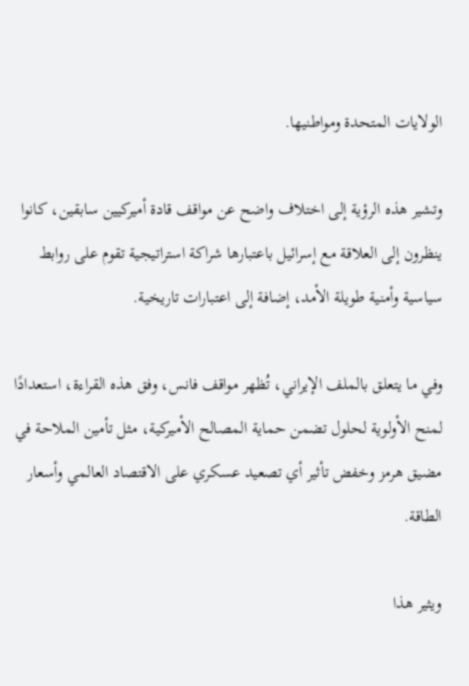الولايات المتحدة ومواطنيها.

وتشير هذه الرؤية إلى اختلاف واضح عن مواقف قادة أميركيين سابقين، كانوا ينظرون إلى العلاقة مع إسرائيل باعتبارها شراكة استراتيجية تقوم على روابط سياسية وأمنية طويلة الأمد، إضافة إلى اعتبارات تاريخية.

وفي ما يتعلق بالملف الإيراني، تُظهر مواقف فانس، وفق هذه القراءة، استعدادًا لمنح الأولوية لحلول تضمن حماية المصالح الأميركية، مثل تأمين الملاحة في مضيق هرمز وخفض تأثير أي تصعيد عسكري على الاقتصاد العالمي وأسعار الطاقة.

ويثير هذا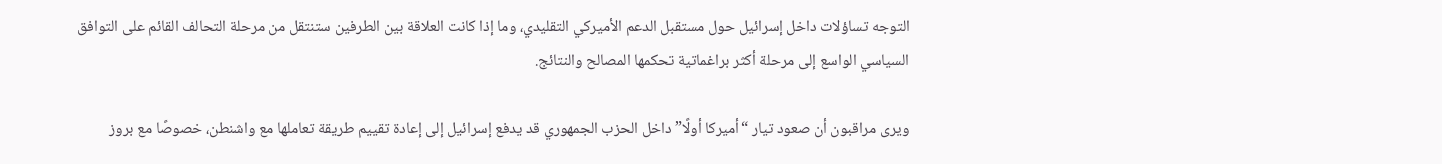التوجه تساؤلات داخل إسرائيل حول مستقبل الدعم الأميركي التقليدي، وما إذا كانت العلاقة بين الطرفين ستنتقل من مرحلة التحالف القائم على التوافق السياسي الواسع إلى مرحلة أكثر براغماتية تحكمها المصالح والنتائج.

ويرى مراقبون أن صعود تيار “أميركا أولًا” داخل الحزب الجمهوري قد يدفع إسرائيل إلى إعادة تقييم طريقة تعاملها مع واشنطن، خصوصًا مع بروز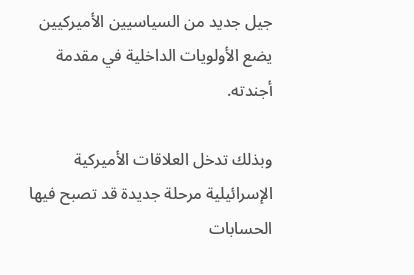جيل جديد من السياسيين الأميركيين يضع الأولويات الداخلية في مقدمة أجندته.

وبذلك تدخل العلاقات الأميركية الإسرائيلية مرحلة جديدة قد تصبح فيها الحسابات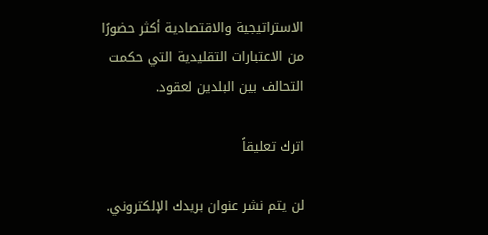الاستراتيجية والاقتصادية أكثر حضورًا من الاعتبارات التقليدية التي حكمت التحالف بين البلدين لعقود.

اترك تعليقاً

لن يتم نشر عنوان بريدك الإلكتروني.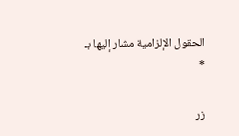الحقول الإلزامية مشار إليها بـ *

زر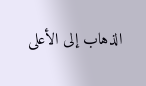الذهاب إلى الأعلى